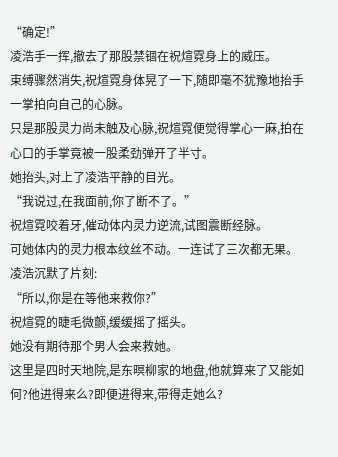“确定!”
凌浩手一挥,撤去了那股禁锢在祝煊霓身上的威压。
束缚骤然消失,祝煊霓身体晃了一下,随即毫不犹豫地抬手一掌拍向自己的心脉。
只是那股灵力尚未触及心脉,祝煊霓便觉得掌心一麻,拍在心口的手掌竟被一股柔劲弹开了半寸。
她抬头,对上了凌浩平静的目光。
“我说过,在我面前,你了断不了。”
祝煊霓咬着牙,催动体内灵力逆流,试图震断经脉。
可她体内的灵力根本纹丝不动。一连试了三次都无果。
凌浩沉默了片刻:
“所以,你是在等他来救你?”
祝煊霓的睫毛微颤,缓缓摇了摇头。
她没有期待那个男人会来救她。
这里是四时天地院,是东暝柳家的地盘,他就算来了又能如何?他进得来么?即便进得来,带得走她么?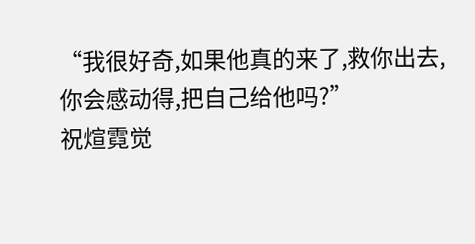“我很好奇,如果他真的来了,救你出去,你会感动得,把自己给他吗?”
祝煊霓觉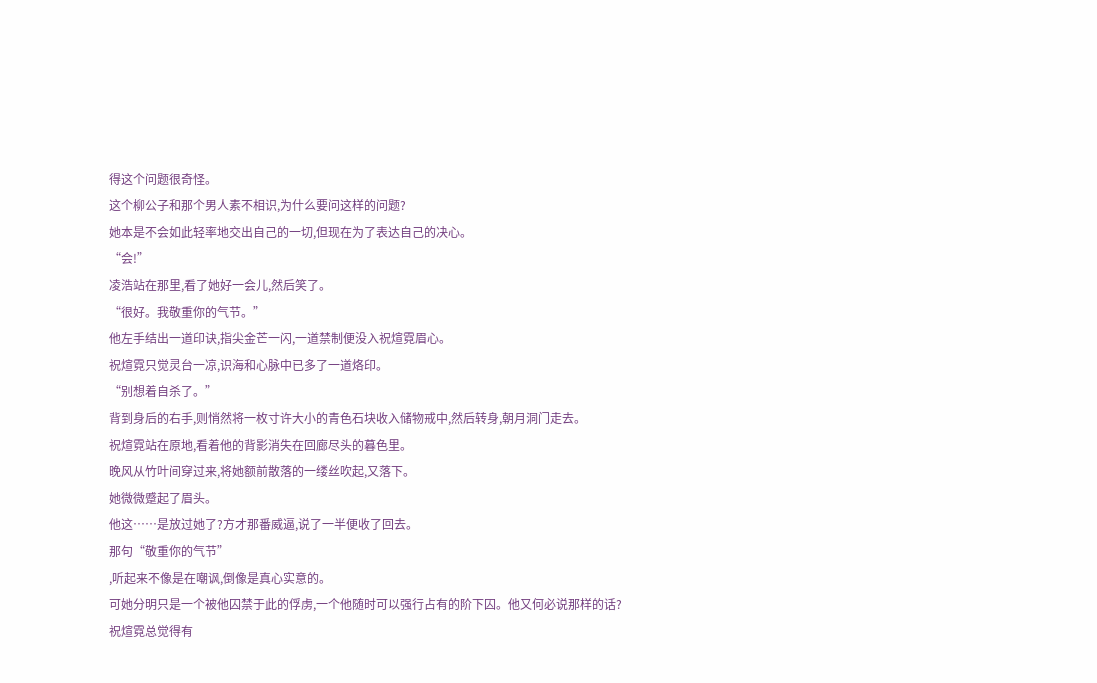得这个问题很奇怪。
这个柳公子和那个男人素不相识,为什么要问这样的问题?
她本是不会如此轻率地交出自己的一切,但现在为了表达自己的决心。
“会!”
凌浩站在那里,看了她好一会儿,然后笑了。
“很好。我敬重你的气节。”
他左手结出一道印诀,指尖金芒一闪,一道禁制便没入祝煊霓眉心。
祝煊霓只觉灵台一凉,识海和心脉中已多了一道烙印。
“别想着自杀了。”
背到身后的右手,则悄然将一枚寸许大小的青色石块收入储物戒中,然后转身,朝月洞门走去。
祝煊霓站在原地,看着他的背影消失在回廊尽头的暮色里。
晚风从竹叶间穿过来,将她额前散落的一缕丝吹起,又落下。
她微微蹙起了眉头。
他这……是放过她了?方才那番威逼,说了一半便收了回去。
那句“敬重你的气节”
,听起来不像是在嘲讽,倒像是真心实意的。
可她分明只是一个被他囚禁于此的俘虏,一个他随时可以强行占有的阶下囚。他又何必说那样的话?
祝煊霓总觉得有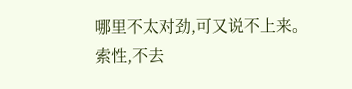哪里不太对劲,可又说不上来。
索性,不去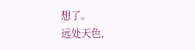想了。
远处天色,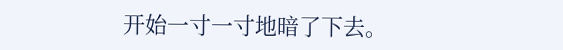开始一寸一寸地暗了下去。